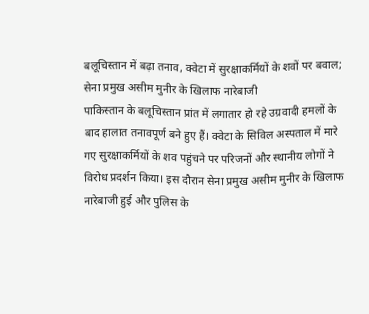बलूचिस्तान में बढ़ा तनाव, क्वेटा में सुरक्षाकर्मियों के शवों पर बवाल; सेना प्रमुख असीम मुनीर के खिलाफ नारेबाजी
पाकिस्तान के बलूचिस्तान प्रांत में लगातार हो रहे उग्रवादी हमलों के बाद हालात तनावपूर्ण बने हुए हैं। क्वेटा के सिविल अस्पताल में मारे गए सुरक्षाकर्मियों के शव पहुंचने पर परिजनों और स्थानीय लोगों ने विरोध प्रदर्शन किया। इस दौरान सेना प्रमुख असीम मुनीर के खिलाफ नारेबाजी हुई और पुलिस के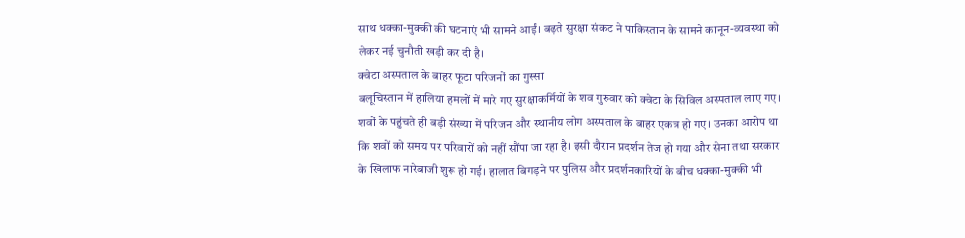साथ धक्का-मुक्की की घटनाएं भी सामने आईं। बढ़ते सुरक्षा संकट ने पाकिस्तान के सामने कानून-व्यवस्था को लेकर नई चुनौती खड़ी कर दी है।
क्वेटा अस्पताल के बाहर फूटा परिजनों का गुस्सा
बलूचिस्तान में हालिया हमलों में मारे गए सुरक्षाकर्मियों के शव गुरुवार को क्वेटा के सिविल अस्पताल लाए गए। शवों के पहुंचते ही बड़ी संख्या में परिजन और स्थानीय लोग अस्पताल के बाहर एकत्र हो गए। उनका आरोप था कि शवों को समय पर परिवारों को नहीं सौंपा जा रहा है। इसी दौरान प्रदर्शन तेज हो गया और सेना तथा सरकार के खिलाफ नारेबाजी शुरू हो गई। हालात बिगड़ने पर पुलिस और प्रदर्शनकारियों के बीच धक्का-मुक्की भी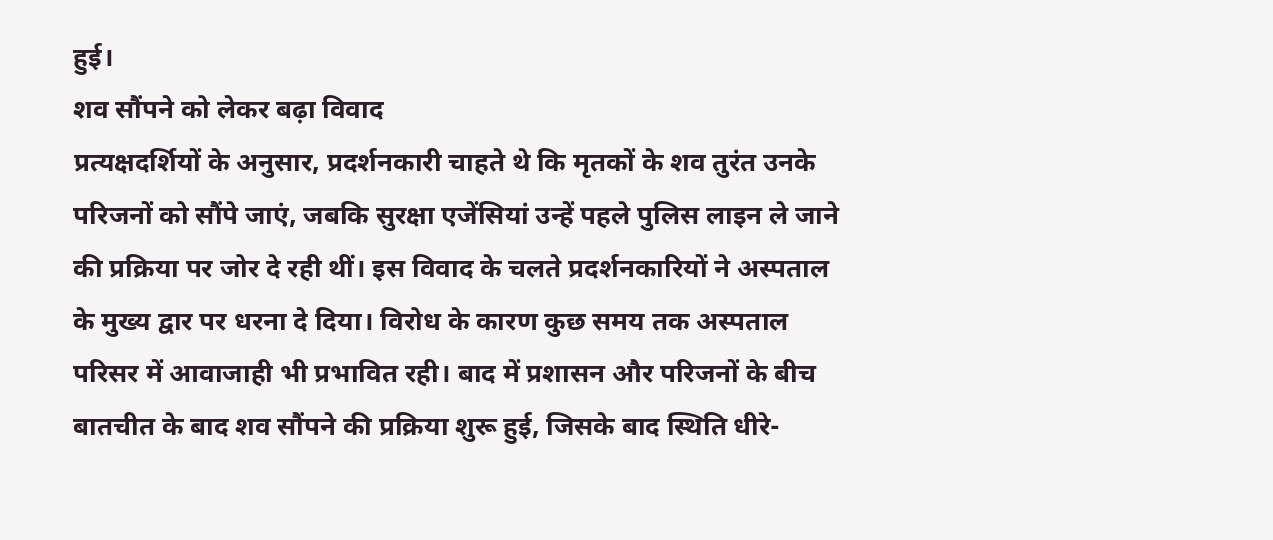हुई।
शव सौंपने को लेकर बढ़ा विवाद
प्रत्यक्षदर्शियों के अनुसार, प्रदर्शनकारी चाहते थे कि मृतकों के शव तुरंत उनके परिजनों को सौंपे जाएं, जबकि सुरक्षा एजेंसियां उन्हें पहले पुलिस लाइन ले जाने की प्रक्रिया पर जोर दे रही थीं। इस विवाद के चलते प्रदर्शनकारियों ने अस्पताल के मुख्य द्वार पर धरना दे दिया। विरोध के कारण कुछ समय तक अस्पताल परिसर में आवाजाही भी प्रभावित रही। बाद में प्रशासन और परिजनों के बीच बातचीत के बाद शव सौंपने की प्रक्रिया शुरू हुई, जिसके बाद स्थिति धीरे-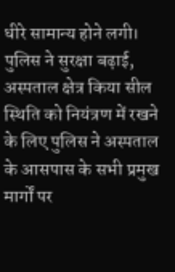धीरे सामान्य होने लगी।
पुलिस ने सुरक्षा बढ़ाई, अस्पताल क्षेत्र किया सील
स्थिति को नियंत्रण में रखने के लिए पुलिस ने अस्पताल के आसपास के सभी प्रमुख मार्गों पर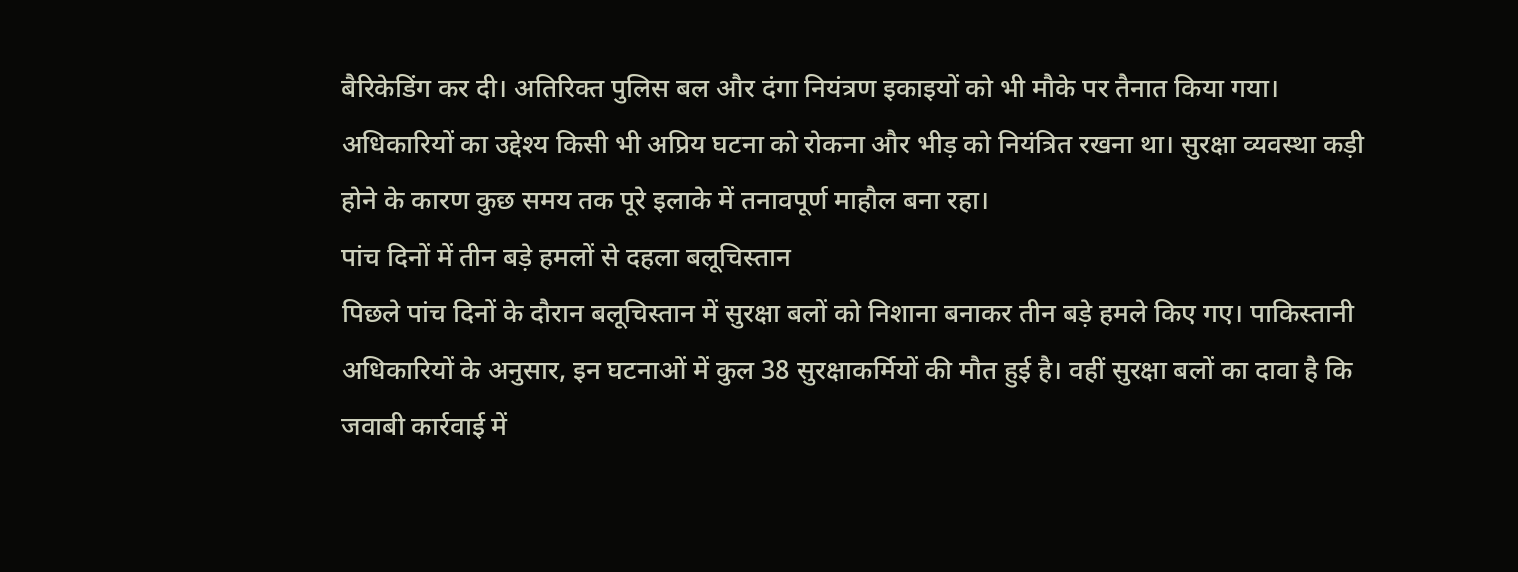बैरिकेडिंग कर दी। अतिरिक्त पुलिस बल और दंगा नियंत्रण इकाइयों को भी मौके पर तैनात किया गया। अधिकारियों का उद्देश्य किसी भी अप्रिय घटना को रोकना और भीड़ को नियंत्रित रखना था। सुरक्षा व्यवस्था कड़ी होने के कारण कुछ समय तक पूरे इलाके में तनावपूर्ण माहौल बना रहा।
पांच दिनों में तीन बड़े हमलों से दहला बलूचिस्तान
पिछले पांच दिनों के दौरान बलूचिस्तान में सुरक्षा बलों को निशाना बनाकर तीन बड़े हमले किए गए। पाकिस्तानी अधिकारियों के अनुसार, इन घटनाओं में कुल 38 सुरक्षाकर्मियों की मौत हुई है। वहीं सुरक्षा बलों का दावा है कि जवाबी कार्रवाई में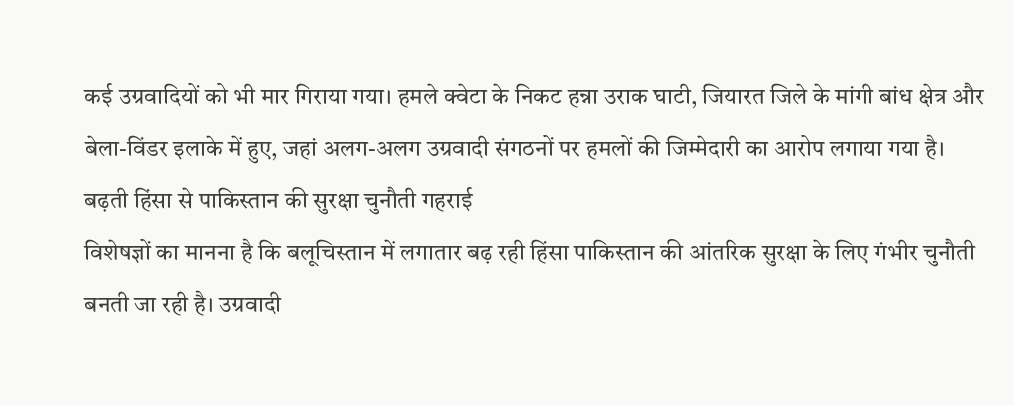कई उग्रवादियों को भी मार गिराया गया। हमले क्वेटा के निकट हन्ना उराक घाटी, जियारत जिले के मांगी बांध क्षेत्र और बेला-विंडर इलाके में हुए, जहां अलग-अलग उग्रवादी संगठनों पर हमलों की जिम्मेदारी का आरोप लगाया गया है।
बढ़ती हिंसा से पाकिस्तान की सुरक्षा चुनौती गहराई
विशेषज्ञों का मानना है कि बलूचिस्तान में लगातार बढ़ रही हिंसा पाकिस्तान की आंतरिक सुरक्षा के लिए गंभीर चुनौती बनती जा रही है। उग्रवादी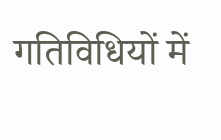गतिविधियों में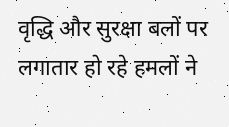वृद्धि और सुरक्षा बलों पर लगातार हो रहे हमलों ने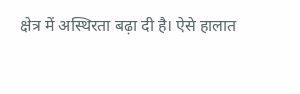क्षेत्र में अस्थिरता बढ़ा दी है। ऐसे हालात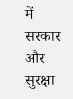में सरकार और सुरक्षा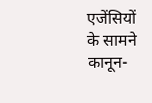एजेंसियों के सामने कानून-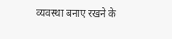व्यवस्था बनाए रखने के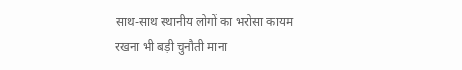साथ-साथ स्थानीय लोगों का भरोसा कायम रखना भी बड़ी चुनौती माना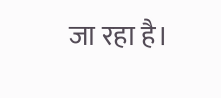जा रहा है।